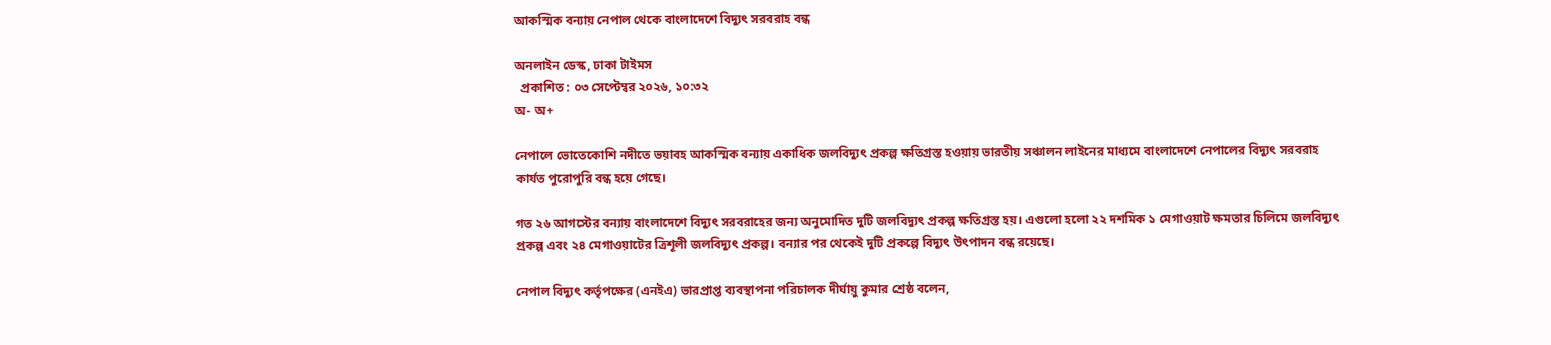আকস্মিক বন্যায় নেপাল থেকে বাংলাদেশে বিদ্যুৎ সরবরাহ বন্ধ

অনলাইন ডেস্ক, ঢাকা টাইমস
  প্রকাশিত : ০৩ সেপ্টেম্বর ২০২৬, ১০:৩২
অ- অ+

নেপালে ভোতেকোশি নদীতে ভয়াবহ আকস্মিক বন্যায় একাধিক জলবিদ্যুৎ প্রকল্প ক্ষতিগ্রস্ত হওয়ায় ভারতীয় সঞ্চালন লাইনের মাধ্যমে বাংলাদেশে নেপালের বিদ্যুৎ সরবরাহ কার্যত পুরোপুরি বন্ধ হয়ে গেছে।

গত ২৬ আগস্টের বন্যায় বাংলাদেশে বিদ্যুৎ সরবরাহের জন্য অনুমোদিত দুটি জলবিদ্যুৎ প্রকল্প ক্ষতিগ্রস্ত হয়। এগুলো হলো ২২ দশমিক ১ মেগাওয়াট ক্ষমতার চিলিমে জলবিদ্যুৎ প্রকল্প এবং ২৪ মেগাওয়াটের ত্রিশূলী জলবিদ্যুৎ প্রকল্প। বন্যার পর থেকেই দুটি প্রকল্পে বিদ্যুৎ উৎপাদন বন্ধ রয়েছে।

নেপাল বিদ্যুৎ কর্তৃপক্ষের (এনইএ) ভারপ্রাপ্ত ব্যবস্থাপনা পরিচালক দীর্ঘায়ু কুমার শ্রেষ্ঠ বলেন,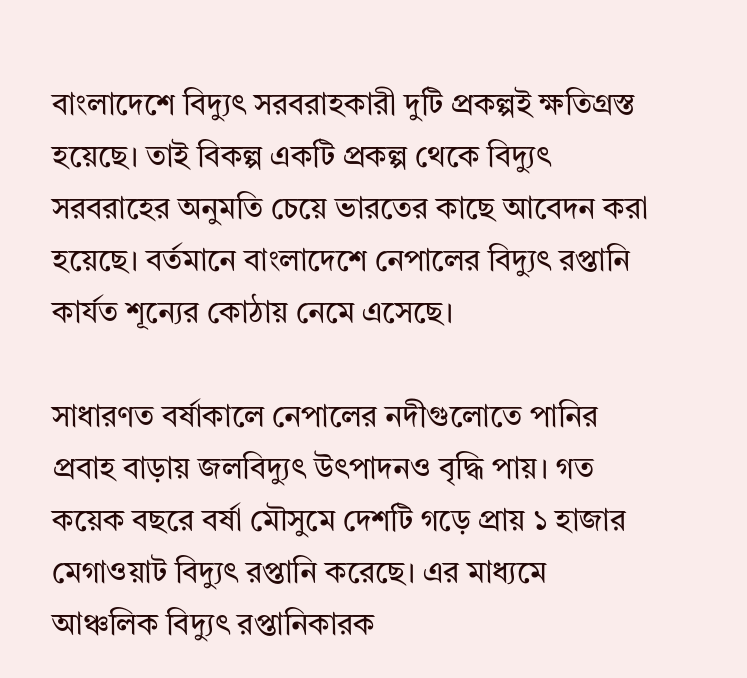বাংলাদেশে বিদ্যুৎ সরবরাহকারী দুটি প্রকল্পই ক্ষতিগ্রস্ত হয়েছে। তাই বিকল্প একটি প্রকল্প থেকে বিদ্যুৎ সরবরাহের অনুমতি চেয়ে ভারতের কাছে আবেদন করা হয়েছে। বর্তমানে বাংলাদেশে নেপালের বিদ্যুৎ রপ্তানি কার্যত শূন্যের কোঠায় নেমে এসেছে।

সাধারণত বর্ষাকালে নেপালের নদীগুলোতে পানির প্রবাহ বাড়ায় জলবিদ্যুৎ উৎপাদনও বৃদ্ধি পায়। গত কয়েক বছরে বর্ষা মৌসুমে দেশটি গড়ে প্রায় ১ হাজার মেগাওয়াট বিদ্যুৎ রপ্তানি করেছে। এর মাধ্যমে আঞ্চলিক বিদ্যুৎ রপ্তানিকারক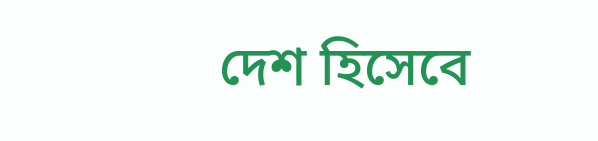দেশ হিসেবে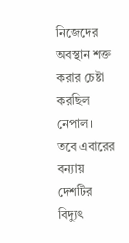নিজেদের অবস্থান শক্ত করার চেষ্টা করছিল নেপাল। তবে এবারের বন্যায় দেশটির বিদ্যুৎ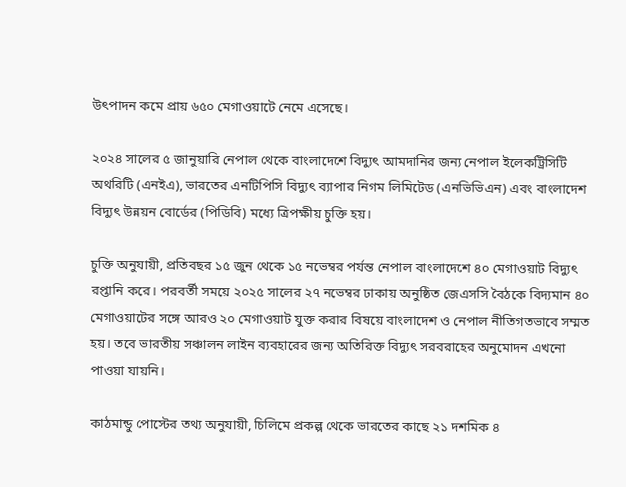উৎপাদন কমে প্রায় ৬৫০ মেগাওয়াটে নেমে এসেছে।

২০২৪ সালের ৫ জানুয়ারি নেপাল থেকে বাংলাদেশে বিদ্যুৎ আমদানির জন্য নেপাল ইলেকট্রিসিটি অথরিটি (এনইএ), ভারতের এনটিপিসি বিদ্যুৎ ব্যাপার নিগম লিমিটেড (এনভিভিএন) এবং বাংলাদেশ বিদ্যুৎ উন্নয়ন বোর্ডের (পিডিবি) মধ্যে ত্রিপক্ষীয় চুক্তি হয়।

চুক্তি অনুযায়ী, প্রতিবছর ১৫ জুন থেকে ১৫ নভেম্বর পর্যন্ত নেপাল বাংলাদেশে ৪০ মেগাওয়াট বিদ্যুৎ রপ্তানি করে। পরবর্তী সময়ে ২০২৫ সালের ২৭ নভেম্বর ঢাকায় অনুষ্ঠিত জেএসসি বৈঠকে বিদ্যমান ৪০ মেগাওয়াটের সঙ্গে আরও ২০ মেগাওয়াট যুক্ত করার বিষয়ে বাংলাদেশ ও নেপাল নীতিগতভাবে সম্মত হয়। তবে ভারতীয় সঞ্চালন লাইন ব্যবহারের জন্য অতিরিক্ত বিদ্যুৎ সরবরাহের অনুমোদন এখনো পাওয়া যায়নি।

কাঠমান্ডু পোস্টের তথ্য অনুযায়ী, চিলিমে প্রকল্প থেকে ভারতের কাছে ২১ দশমিক ৪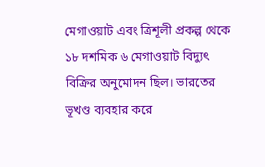মেগাওয়াট এবং ত্রিশূলী প্রকল্প থেকে ১৮ দশমিক ৬ মেগাওয়াট বিদ্যুৎ বিক্রির অনুমোদন ছিল। ভারতের ভূখণ্ড ব্যবহার করে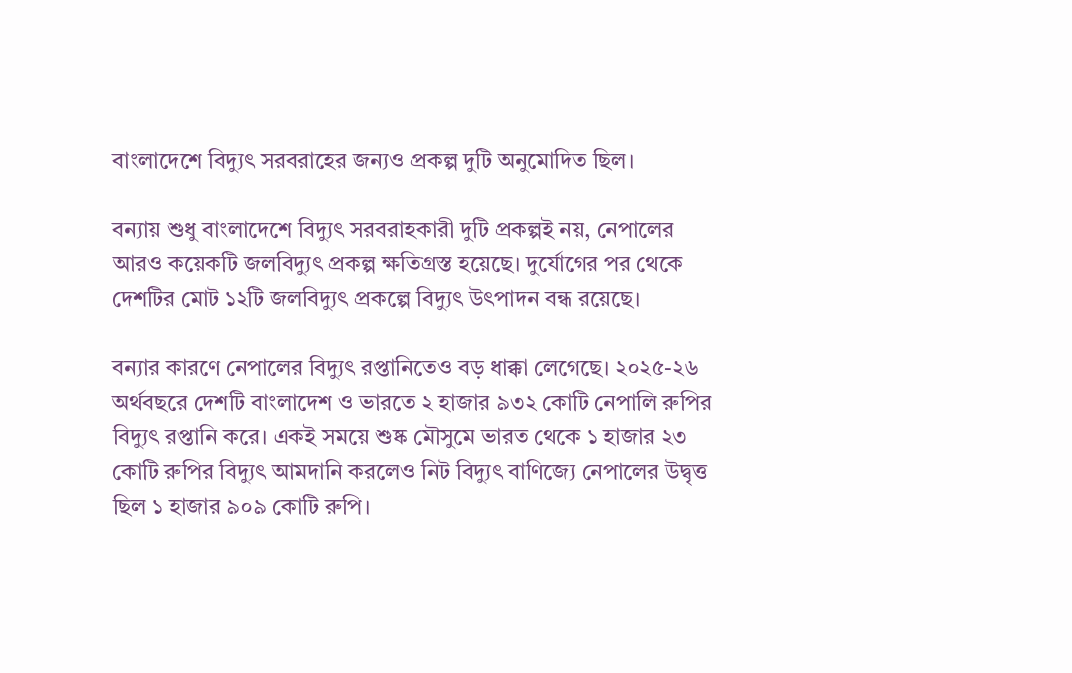বাংলাদেশে বিদ্যুৎ সরবরাহের জন্যও প্রকল্প দুটি অনুমোদিত ছিল।

বন্যায় শুধু বাংলাদেশে বিদ্যুৎ সরবরাহকারী দুটি প্রকল্পই নয়, নেপালের আরও কয়েকটি জলবিদ্যুৎ প্রকল্প ক্ষতিগ্রস্ত হয়েছে। দুর্যোগের পর থেকে দেশটির মোট ১২টি জলবিদ্যুৎ প্রকল্পে বিদ্যুৎ উৎপাদন বন্ধ রয়েছে।

বন্যার কারণে নেপালের বিদ্যুৎ রপ্তানিতেও বড় ধাক্কা লেগেছে। ২০২৫-২৬ অর্থবছরে দেশটি বাংলাদেশ ও ভারতে ২ হাজার ৯৩২ কোটি নেপালি রুপির বিদ্যুৎ রপ্তানি করে। একই সময়ে শুষ্ক মৌসুমে ভারত থেকে ১ হাজার ২৩ কোটি রুপির বিদ্যুৎ আমদানি করলেও নিট বিদ্যুৎ বাণিজ্যে নেপালের উদ্বৃত্ত ছিল ১ হাজার ৯০৯ কোটি রুপি।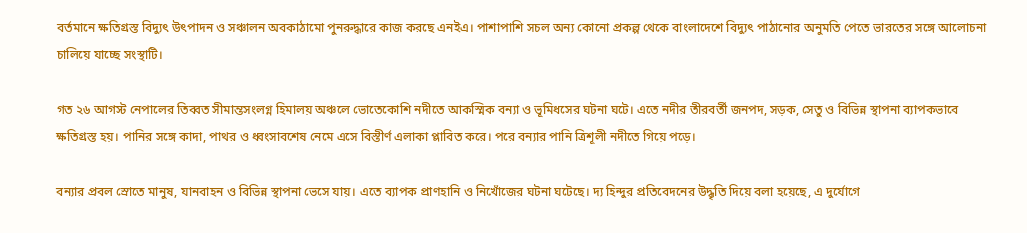বর্তমানে ক্ষতিগ্রস্ত বিদ্যুৎ উৎপাদন ও সঞ্চালন অবকাঠামো পুনরুদ্ধারে কাজ করছে এনইএ। পাশাপাশি সচল অন্য কোনো প্রকল্প থেকে বাংলাদেশে বিদ্যুৎ পাঠানোর অনুমতি পেতে ভারতের সঙ্গে আলোচনা চালিয়ে যাচ্ছে সংস্থাটি।

গত ২৬ আগস্ট নেপালের তিব্বত সীমান্তসংলগ্ন হিমালয় অঞ্চলে ভোতেকোশি নদীতে আকস্মিক বন্যা ও ভূমিধসের ঘটনা ঘটে। এতে নদীর তীরবর্তী জনপদ, সড়ক, সেতু ও বিভিন্ন স্থাপনা ব্যাপকভাবে ক্ষতিগ্রস্ত হয়। পানির সঙ্গে কাদা, পাথর ও ধ্বংসাবশেষ নেমে এসে বিস্তীর্ণ এলাকা প্লাবিত করে। পরে বন্যার পানি ত্রিশূলী নদীতে গিয়ে পড়ে।

বন্যার প্রবল স্রোতে মানুষ, যানবাহন ও বিভিন্ন স্থাপনা ভেসে যায়। এতে ব্যাপক প্রাণহানি ও নিখোঁজের ঘটনা ঘটেছে। দ্য হিন্দুর প্রতিবেদনের উদ্ধৃতি দিয়ে বলা হয়েছে, এ দুর্যোগে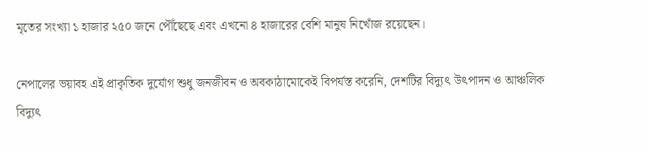মৃতের সংখ্যা ১ হাজার ২৫০ জনে পৌঁছেছে এবং এখনো ৪ হাজারের বেশি মানুষ নিখোঁজ রয়েছেন।

নেপালের ভয়াবহ এই প্রাকৃতিক দুর্যোগ শুধু জনজীবন ও অবকাঠামোকেই বিপর্যস্ত করেনি, দেশটির বিদ্যুৎ উৎপাদন ও আঞ্চলিক বিদ্যুৎ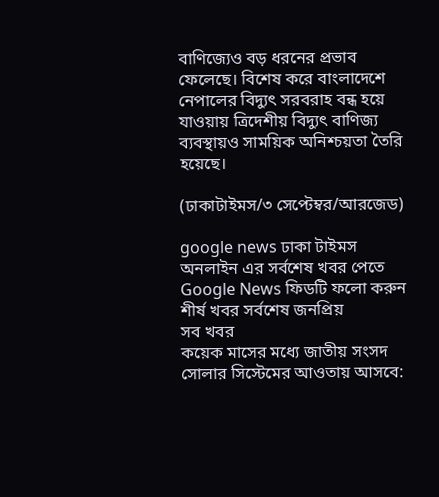বাণিজ্যেও বড় ধরনের প্রভাব ফেলেছে। বিশেষ করে বাংলাদেশে নেপালের বিদ্যুৎ সরবরাহ বন্ধ হয়ে যাওয়ায় ত্রিদেশীয় বিদ্যুৎ বাণিজ্য ব্যবস্থায়ও সাময়িক অনিশ্চয়তা তৈরি হয়েছে।

(ঢাকাটাইমস/৩ সেপ্টেম্বর/আরজেড)

google news ঢাকা টাইমস অনলাইন এর সর্বশেষ খবর পেতে Google News ফিডটি ফলো করুন
শীর্ষ খবর সর্বশেষ জনপ্রিয়
সব খবর
কয়েক মাসের মধ্যে জাতীয় সংসদ সোলার সিস্টেমের আওতায় আসবে: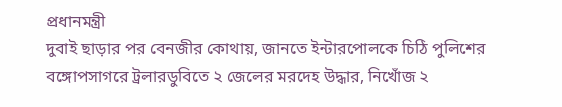প্রধানমন্ত্রী
দুবাই ছাড়ার পর বেনজীর কোথায়, জানতে ইন্টারপোলকে চিঠি পুলিশের
বঙ্গোপসাগরে ট্রলারডুবিতে ২ জেলের মরদেহ উদ্ধার, নিখোঁজ ২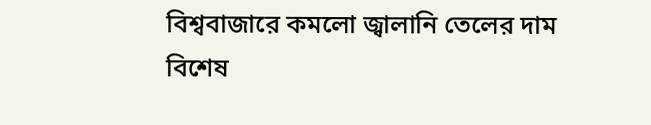বিশ্ববাজারে কমলো জ্বালানি তেলের দাম
বিশেষ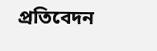প্রতিবেদন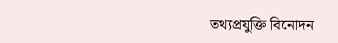তথ্যপ্রযুক্তি বিনোদন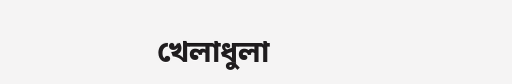খেলাধুলা